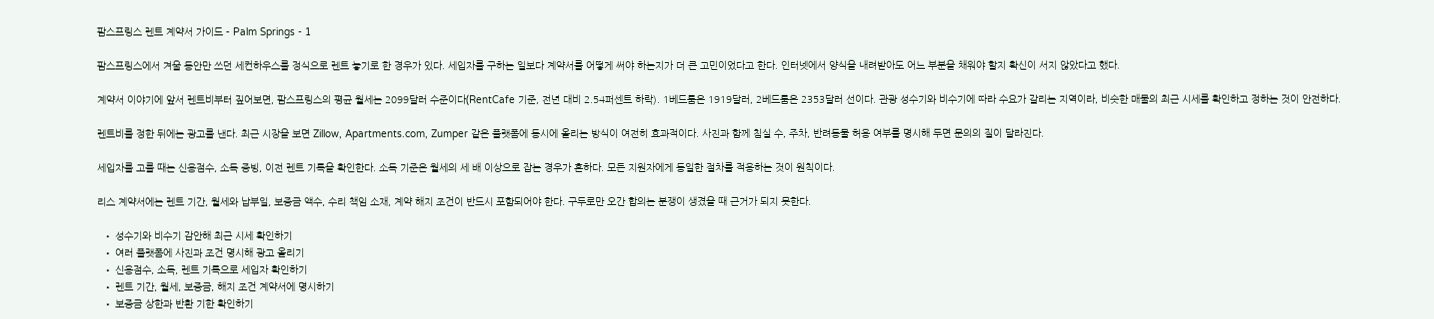팜스프링스 렌트 계약서 가이드 - Palm Springs - 1

팜스프링스에서 겨울 동안만 쓰던 세컨하우스를 정식으로 렌트 놓기로 한 경우가 있다. 세입자를 구하는 일보다 계약서를 어떻게 써야 하는지가 더 큰 고민이었다고 한다. 인터넷에서 양식을 내려받아도 어느 부분을 채워야 할지 확신이 서지 않았다고 했다.

계약서 이야기에 앞서 렌트비부터 짚어보면, 팜스프링스의 평균 월세는 2099달러 수준이다(RentCafe 기준, 전년 대비 2.54퍼센트 하락). 1베드룸은 1919달러, 2베드룸은 2353달러 선이다. 관광 성수기와 비수기에 따라 수요가 갈리는 지역이라, 비슷한 매물의 최근 시세를 확인하고 정하는 것이 안전하다.

렌트비를 정한 뒤에는 광고를 낸다. 최근 시장을 보면 Zillow, Apartments.com, Zumper 같은 플랫폼에 동시에 올리는 방식이 여전히 효과적이다. 사진과 함께 침실 수, 주차, 반려동물 허용 여부를 명시해 두면 문의의 질이 달라진다.

세입자를 고를 때는 신용점수, 소득 증빙, 이전 렌트 기록을 확인한다. 소득 기준은 월세의 세 배 이상으로 잡는 경우가 흔하다. 모든 지원자에게 동일한 절차를 적용하는 것이 원칙이다.

리스 계약서에는 렌트 기간, 월세와 납부일, 보증금 액수, 수리 책임 소재, 계약 해지 조건이 반드시 포함되어야 한다. 구두로만 오간 합의는 분쟁이 생겼을 때 근거가 되지 못한다.

  • 성수기와 비수기 감안해 최근 시세 확인하기
  • 여러 플랫폼에 사진과 조건 명시해 광고 올리기
  • 신용점수, 소득, 렌트 기록으로 세입자 확인하기
  • 렌트 기간, 월세, 보증금, 해지 조건 계약서에 명시하기
  • 보증금 상한과 반환 기한 확인하기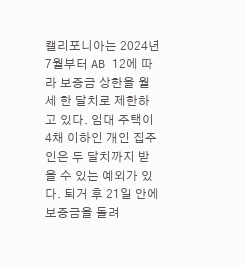캘리포니아는 2024년 7월부터 AB 12에 따라 보증금 상한을 월세 한 달치로 제한하고 있다. 임대 주택이 4채 이하인 개인 집주인은 두 달치까지 받을 수 있는 예외가 있다. 퇴거 후 21일 안에 보증금을 돌려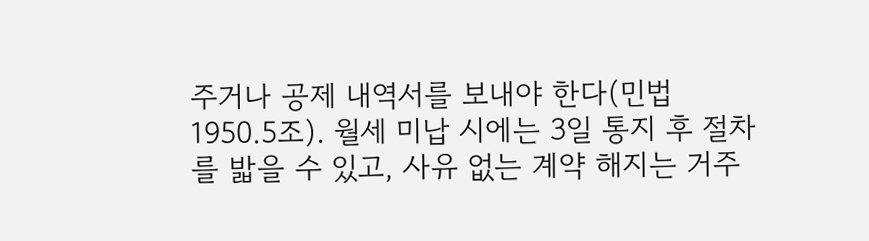주거나 공제 내역서를 보내야 한다(민법 1950.5조). 월세 미납 시에는 3일 통지 후 절차를 밟을 수 있고, 사유 없는 계약 해지는 거주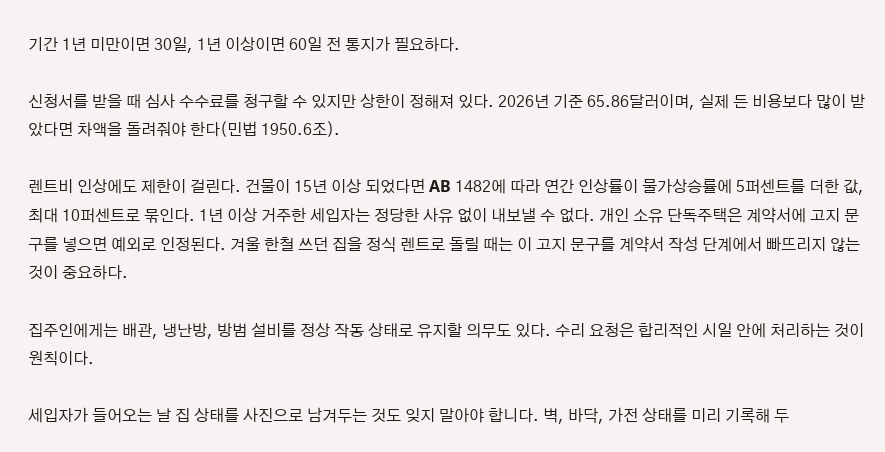기간 1년 미만이면 30일, 1년 이상이면 60일 전 통지가 필요하다.

신청서를 받을 때 심사 수수료를 청구할 수 있지만 상한이 정해져 있다. 2026년 기준 65.86달러이며, 실제 든 비용보다 많이 받았다면 차액을 돌려줘야 한다(민법 1950.6조).

렌트비 인상에도 제한이 걸린다. 건물이 15년 이상 되었다면 AB 1482에 따라 연간 인상률이 물가상승률에 5퍼센트를 더한 값, 최대 10퍼센트로 묶인다. 1년 이상 거주한 세입자는 정당한 사유 없이 내보낼 수 없다. 개인 소유 단독주택은 계약서에 고지 문구를 넣으면 예외로 인정된다. 겨울 한철 쓰던 집을 정식 렌트로 돌릴 때는 이 고지 문구를 계약서 작성 단계에서 빠뜨리지 않는 것이 중요하다.

집주인에게는 배관, 냉난방, 방범 설비를 정상 작동 상태로 유지할 의무도 있다. 수리 요청은 합리적인 시일 안에 처리하는 것이 원칙이다.

세입자가 들어오는 날 집 상태를 사진으로 남겨두는 것도 잊지 말아야 합니다. 벽, 바닥, 가전 상태를 미리 기록해 두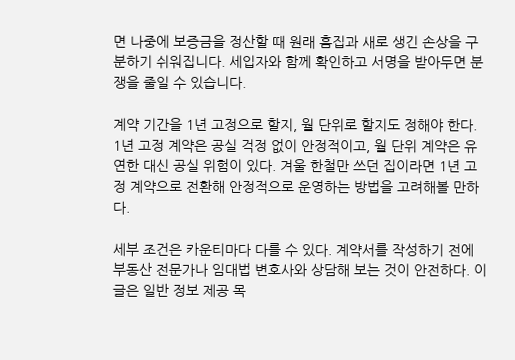면 나중에 보증금을 정산할 때 원래 흠집과 새로 생긴 손상을 구분하기 쉬워집니다. 세입자와 함께 확인하고 서명을 받아두면 분쟁을 줄일 수 있습니다.

계약 기간을 1년 고정으로 할지, 월 단위로 할지도 정해야 한다. 1년 고정 계약은 공실 걱정 없이 안정적이고, 월 단위 계약은 유연한 대신 공실 위험이 있다. 겨울 한철만 쓰던 집이라면 1년 고정 계약으로 전환해 안정적으로 운영하는 방법을 고려해볼 만하다.

세부 조건은 카운티마다 다를 수 있다. 계약서를 작성하기 전에 부동산 전문가나 임대법 변호사와 상담해 보는 것이 안전하다. 이 글은 일반 정보 제공 목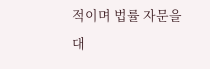적이며 법률 자문을 대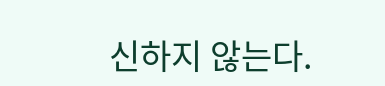신하지 않는다.